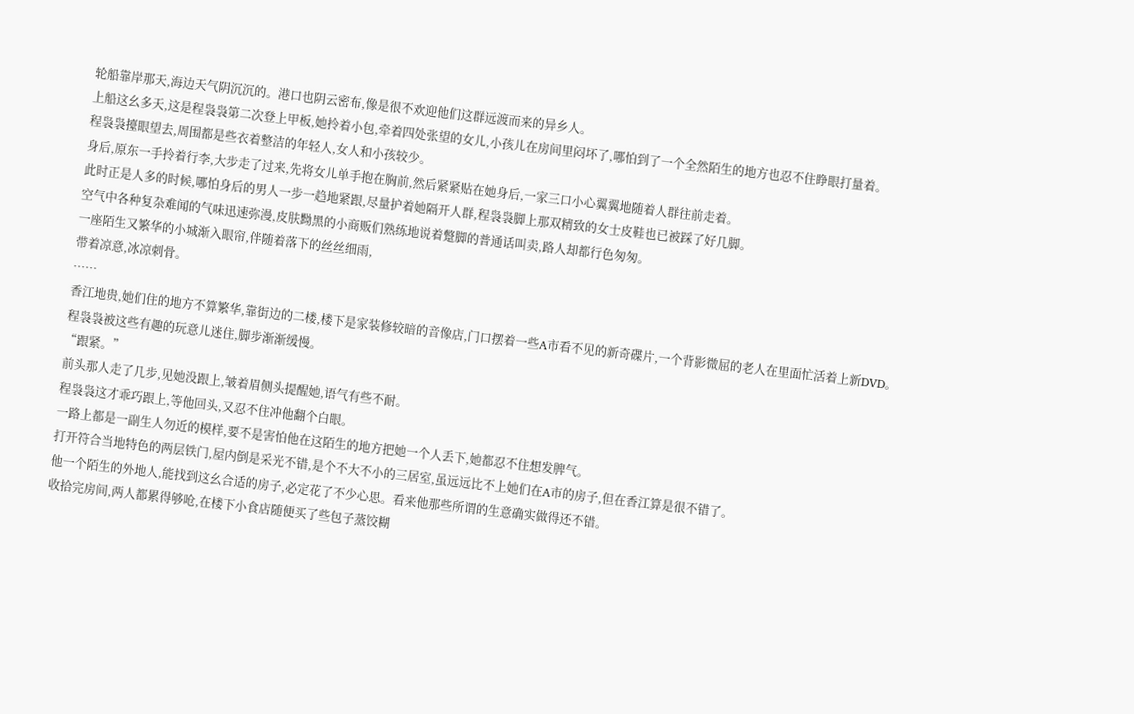轮船靠岸那天,海边天气阴沉沉的。港口也阴云密布,像是很不欢迎他们这群远渡而来的异乡人。
上船这幺多天,这是程袅袅第二次登上甲板,她拎着小包,牵着四处张望的女儿,小孩儿在房间里闷坏了,哪怕到了一个全然陌生的地方也忍不住睁眼打量着。
程袅袅擡眼望去,周围都是些衣着整洁的年轻人,女人和小孩较少。
身后,原东一手拎着行李,大步走了过来,先将女儿单手抱在胸前,然后紧紧贴在她身后,一家三口小心翼翼地随着人群往前走着。
此时正是人多的时候,哪怕身后的男人一步一趋地紧跟,尽量护着她隔开人群,程袅袅脚上那双精致的女士皮鞋也已被踩了好几脚。
空气中各种复杂难闻的气味迅速弥漫,皮肤黝黑的小商贩们熟练地说着蹩脚的普通话叫卖,路人却都行色匆匆。
一座陌生又繁华的小城渐入眼帘,伴随着落下的丝丝细雨,
带着凉意,冰凉刺骨。
……
香江地贵,她们住的地方不算繁华,靠街边的二楼,楼下是家装修较暗的音像店,门口摆着一些A市看不见的新奇碟片,一个背影微屈的老人在里面忙活着上新DVD。
程袅袅被这些有趣的玩意儿迷住,脚步渐渐缓慢。
“跟紧。”
前头那人走了几步,见她没跟上,皱着眉侧头提醒她,语气有些不耐。
程袅袅这才乖巧跟上,等他回头,又忍不住冲他翻个白眼。
一路上都是一副生人勿近的模样,要不是害怕他在这陌生的地方把她一个人丢下,她都忍不住想发脾气。
打开符合当地特色的两层铁门,屋内倒是采光不错,是个不大不小的三居室,虽远远比不上她们在A市的房子,但在香江算是很不错了。
他一个陌生的外地人,能找到这幺合适的房子,必定花了不少心思。看来他那些所谓的生意确实做得还不错。
收拾完房间,两人都累得够呛,在楼下小食店随便买了些包子蒸饺糊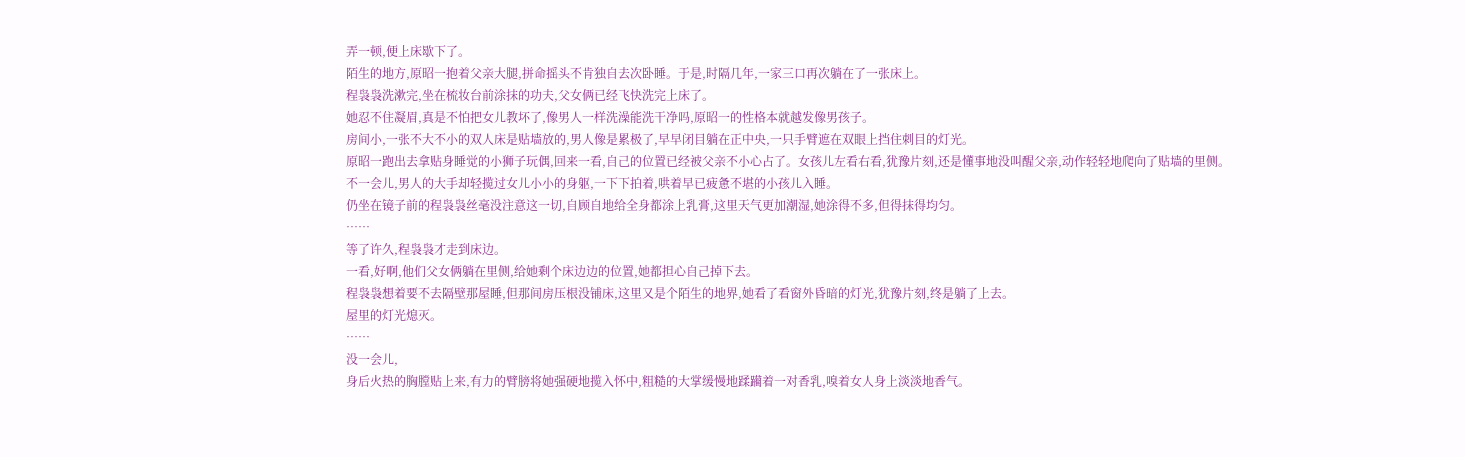弄一顿,便上床歇下了。
陌生的地方,原昭一抱着父亲大腿,拼命摇头不肯独自去次卧睡。于是,时隔几年,一家三口再次躺在了一张床上。
程袅袅洗漱完,坐在梳妆台前涂抹的功夫,父女俩已经飞快洗完上床了。
她忍不住凝眉,真是不怕把女儿教坏了,像男人一样洗澡能洗干净吗,原昭一的性格本就越发像男孩子。
房间小,一张不大不小的双人床是贴墙放的,男人像是累极了,早早闭目躺在正中央,一只手臂遮在双眼上挡住刺目的灯光。
原昭一跑出去拿贴身睡觉的小狮子玩偶,回来一看,自己的位置已经被父亲不小心占了。女孩儿左看右看,犹豫片刻,还是懂事地没叫醒父亲,动作轻轻地爬向了贴墙的里侧。
不一会儿,男人的大手却轻揽过女儿小小的身躯,一下下拍着,哄着早已疲惫不堪的小孩儿入睡。
仍坐在镜子前的程袅袅丝毫没注意这一切,自顾自地给全身都涂上乳膏,这里天气更加潮湿,她涂得不多,但得抹得均匀。
……
等了许久,程袅袅才走到床边。
一看,好啊,他们父女俩躺在里侧,给她剩个床边边的位置,她都担心自己掉下去。
程袅袅想着要不去隔壁那屋睡,但那间房压根没铺床,这里又是个陌生的地界,她看了看窗外昏暗的灯光,犹豫片刻,终是躺了上去。
屋里的灯光熄灭。
……
没一会儿,
身后火热的胸膛贴上来,有力的臂膀将她强硬地揽入怀中,粗糙的大掌缓慢地蹂躏着一对香乳,嗅着女人身上淡淡地香气。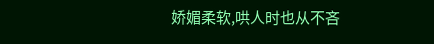娇媚柔软,哄人时也从不吝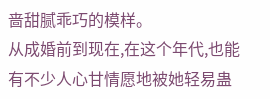啬甜腻乖巧的模样。
从成婚前到现在,在这个年代,也能有不少人心甘情愿地被她轻易蛊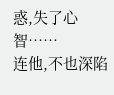惑,失了心智……
连他,不也深陷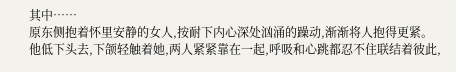其中……
原东侧抱着怀里安静的女人,按耐下内心深处汹涌的躁动,渐渐将人抱得更紧。
他低下头去,下颌轻触着她,两人紧紧靠在一起,呼吸和心跳都忍不住联结着彼此,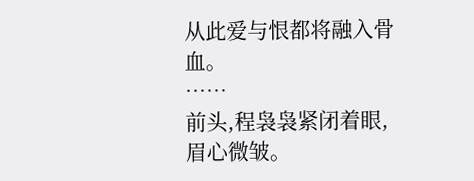从此爱与恨都将融入骨血。
……
前头,程袅袅紧闭着眼,
眉心微皱。